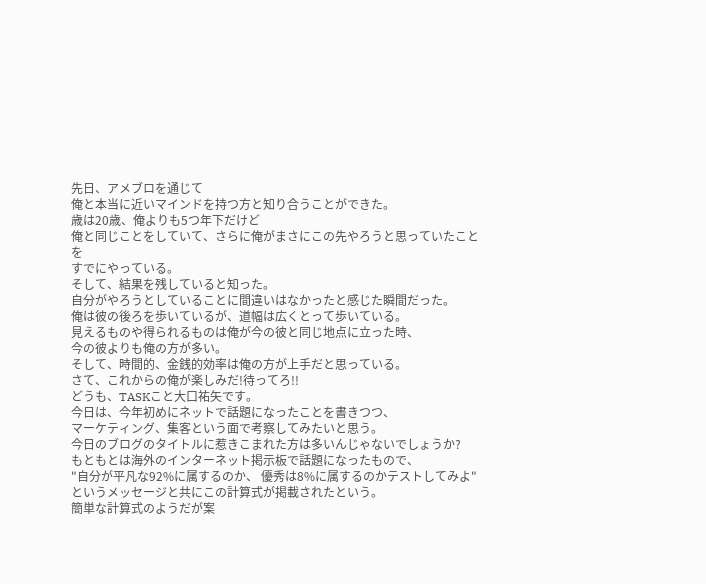先日、アメブロを通じて
俺と本当に近いマインドを持つ方と知り合うことができた。
歳は20歳、俺よりも5つ年下だけど
俺と同じことをしていて、さらに俺がまさにこの先やろうと思っていたことを
すでにやっている。
そして、結果を残していると知った。
自分がやろうとしていることに間違いはなかったと感じた瞬間だった。
俺は彼の後ろを歩いているが、道幅は広くとって歩いている。
見えるものや得られるものは俺が今の彼と同じ地点に立った時、
今の彼よりも俺の方が多い。
そして、時間的、金銭的効率は俺の方が上手だと思っている。
さて、これからの俺が楽しみだ!待ってろ!!
どうも、TASKこと大口祐矢です。
今日は、今年初めにネットで話題になったことを書きつつ、
マーケティング、集客という面で考察してみたいと思う。
今日のブログのタイトルに惹きこまれた方は多いんじゃないでしょうか?
もともとは海外のインターネット掲示板で話題になったもので、
"自分が平凡な92%に属するのか、 優秀は8%に属するのかテストしてみよ"
というメッセージと共にこの計算式が掲載されたという。
簡単な計算式のようだが案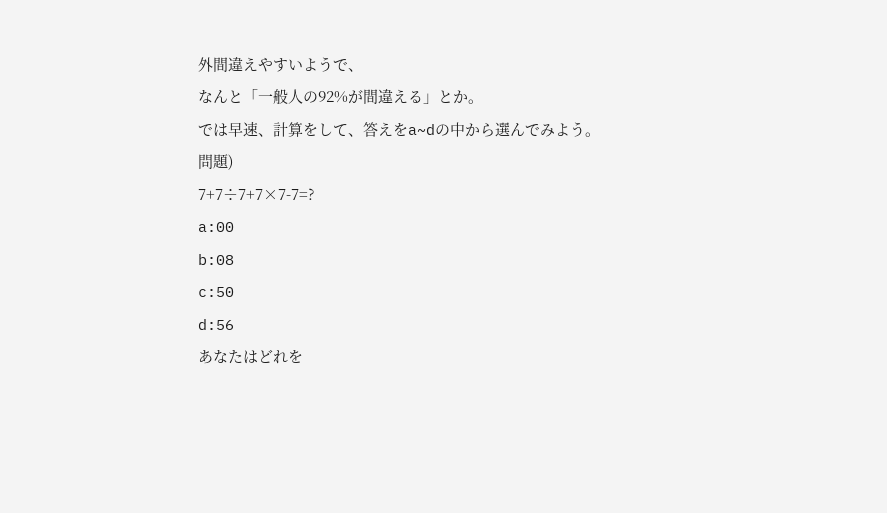外間違えやすいようで、
なんと「一般人の92%が間違える」とか。
では早速、計算をして、答えをa~dの中から選んでみよう。
問題)
7+7÷7+7×7-7=?
a:00
b:08
c:50
d:56
あなたはどれを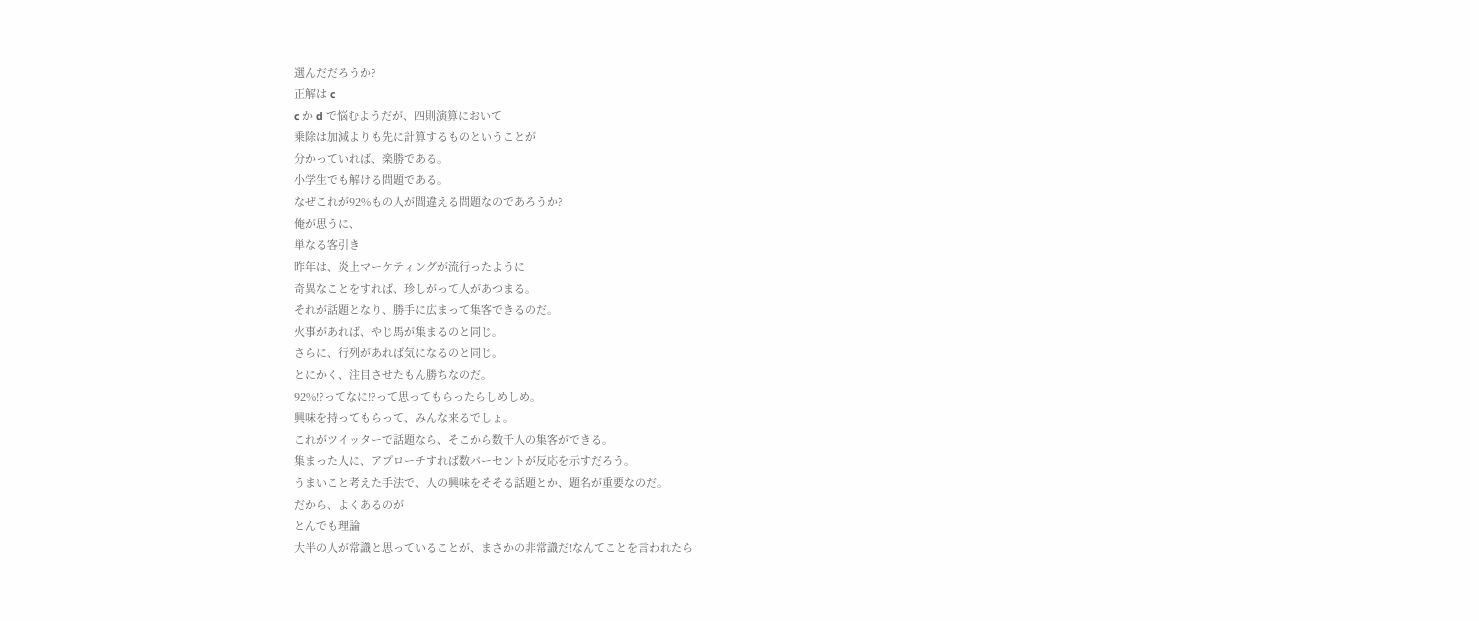選んだだろうか?
正解は c
c か d で悩むようだが、四則演算において
乗除は加減よりも先に計算するものということが
分かっていれば、楽勝である。
小学生でも解ける問題である。
なぜこれが92%もの人が間違える問題なのであろうか?
俺が思うに、
単なる客引き
昨年は、炎上マーケティングが流行ったように
奇異なことをすれば、珍しがって人があつまる。
それが話題となり、勝手に広まって集客できるのだ。
火事があれば、やじ馬が集まるのと同じ。
さらに、行列があれば気になるのと同じ。
とにかく、注目させたもん勝ちなのだ。
92%!?ってなに!?って思ってもらったらしめしめ。
興味を持ってもらって、みんな来るでしょ。
これがツイッターで話題なら、そこから数千人の集客ができる。
集まった人に、アプローチすれば数パーセントが反応を示すだろう。
うまいこと考えた手法で、人の興味をそそる話題とか、題名が重要なのだ。
だから、よくあるのが
とんでも理論
大半の人が常識と思っていることが、まさかの非常識だ!なんてことを言われたら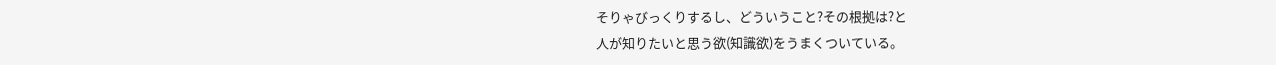そりゃびっくりするし、どういうこと?その根拠は?と
人が知りたいと思う欲(知識欲)をうまくついている。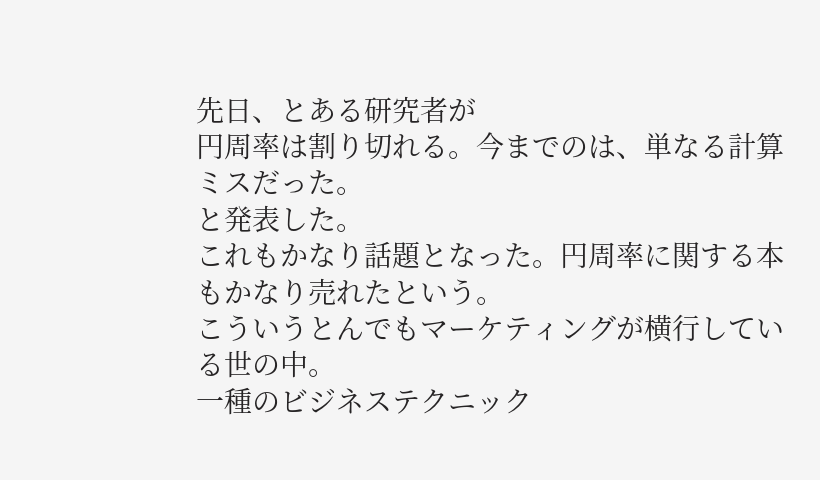先日、とある研究者が
円周率は割り切れる。今までのは、単なる計算ミスだった。
と発表した。
これもかなり話題となった。円周率に関する本もかなり売れたという。
こういうとんでもマーケティングが横行している世の中。
一種のビジネステクニック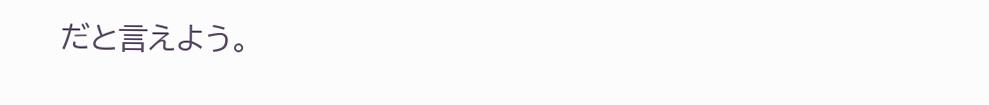だと言えよう。